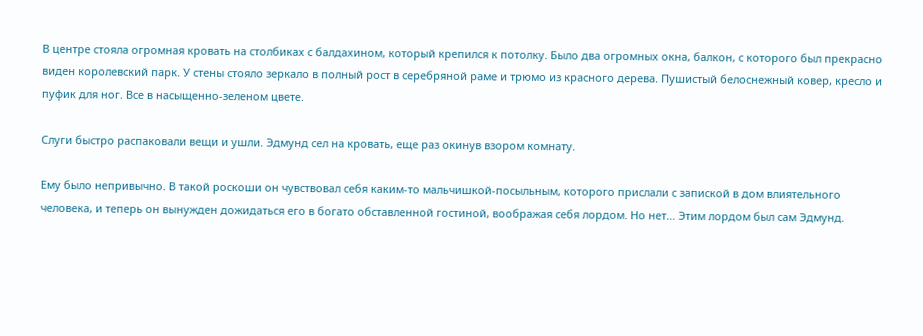В центре стояла огромная кровать на столбиках с балдахином, который крепился к потолку. Было два огромных окна, балкон, с которого был прекрасно виден королевский парк. У стены стояло зеркало в полный рост в серебряной раме и трюмо из красного дерева. Пушистый белоснежный ковер, кресло и пуфик для ног. Все в насыщенно-зеленом цвете.

Слуги быстро распаковали вещи и ушли. Эдмунд сел на кровать, еще раз окинув взором комнату.

Ему было непривычно. В такой роскоши он чувствовал себя каким-то мальчишкой-посыльным, которого прислали с запиской в дом влиятельного человека, и теперь он вынужден дожидаться его в богато обставленной гостиной, воображая себя лордом. Но нет… Этим лордом был сам Эдмунд.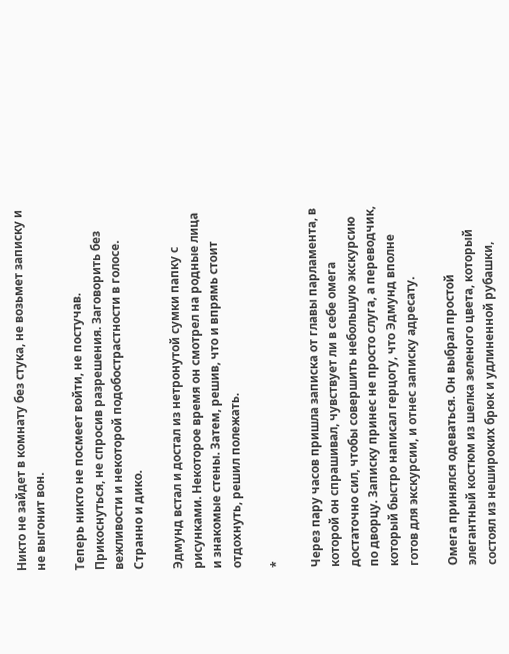Никто не зайдет в комнату без стука, не возьмет записку и не выгонит вон.

Теперь никто не посмеет войти, не постучав. Прикоснуться, не спросив разрешения. Заговорить без вежливости и некоторой подобострастности в голосе. Странно и дико.

Эдмунд встал и достал из нетронутой сумки папку с рисунками. Некоторое время он смотрел на родные лица и знакомые стены. Затем, решив, что и впрямь стоит отдохнуть, решил полежать.

*

Через пару часов пришла записка от главы парламента, в которой он спрашивал, чувствует ли в себе омега достаточно сил, чтобы совершить небольшую экскурсию по дворцу. Записку принес не просто слуга, а переводчик, который быстро написал герцогу, что Эдмунд вполне готов для экскурсии, и отнес записку адресату.

Омега принялся одеваться. Он выбрал простой элегантный костюм из шелка зеленого цвета, который состоял из нешироких брюк и удлиненной рубашки,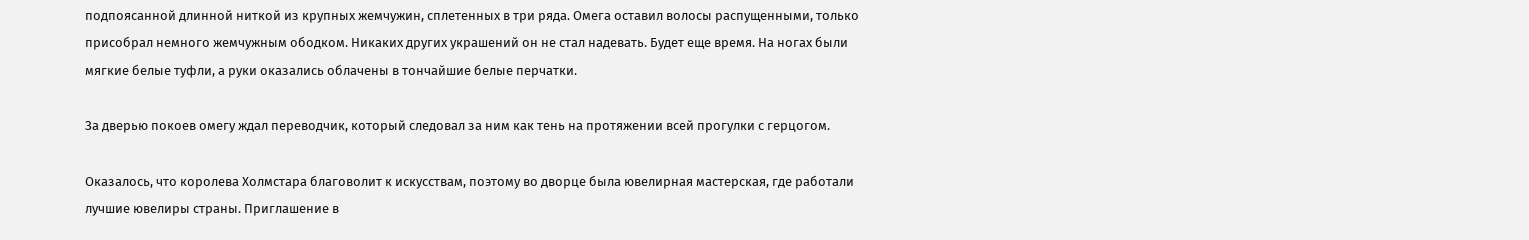подпоясанной длинной ниткой из крупных жемчужин, сплетенных в три ряда. Омега оставил волосы распущенными, только присобрал немного жемчужным ободком. Никаких других украшений он не стал надевать. Будет еще время. На ногах были мягкие белые туфли, а руки оказались облачены в тончайшие белые перчатки.

За дверью покоев омегу ждал переводчик, который следовал за ним как тень на протяжении всей прогулки с герцогом.

Оказалось, что королева Холмстара благоволит к искусствам, поэтому во дворце была ювелирная мастерская, где работали лучшие ювелиры страны. Приглашение в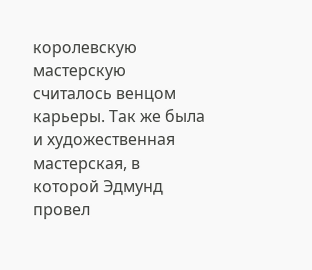королевскую мастерскую считалось венцом карьеры. Так же была и художественная мастерская, в которой Эдмунд провел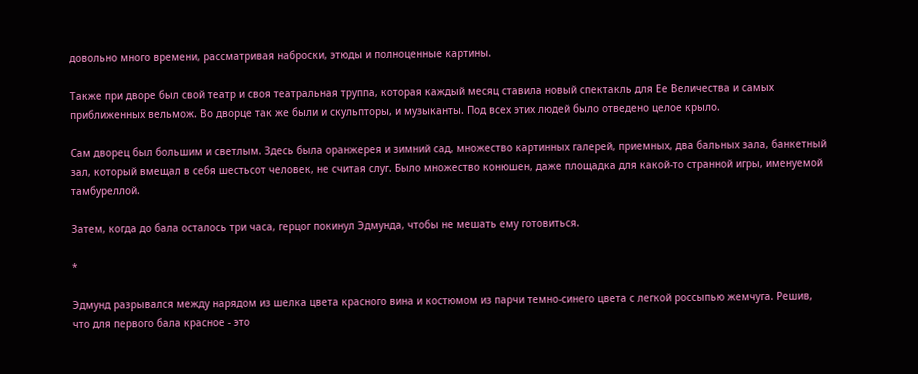довольно много времени, рассматривая наброски, этюды и полноценные картины.

Также при дворе был свой театр и своя театральная труппа, которая каждый месяц ставила новый спектакль для Ее Величества и самых приближенных вельмож. Во дворце так же были и скульпторы, и музыканты. Под всех этих людей было отведено целое крыло.

Сам дворец был большим и светлым. Здесь была оранжерея и зимний сад, множество картинных галерей, приемных, два бальных зала, банкетный зал, который вмещал в себя шестьсот человек, не считая слуг. Было множество конюшен, даже площадка для какой-то странной игры, именуемой тамбуреллой.

Затем, когда до бала осталось три часа, герцог покинул Эдмунда, чтобы не мешать ему готовиться.

*

Эдмунд разрывался между нарядом из шелка цвета красного вина и костюмом из парчи темно-синего цвета с легкой россыпью жемчуга. Решив, что для первого бала красное - это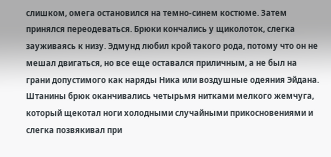слишком, омега остановился на темно-синем костюме. Затем принялся переодеваться. Брюки кончались у щиколоток, слегка зауживаясь к низу. Эдмунд любил крой такого рода, потому что он не мешал двигаться, но все еще оставался приличным, а не был на грани допустимого как наряды Ника или воздушные одеяния Эйдана. Штанины брюк оканчивались четырьмя нитками мелкого жемчуга, который щекотал ноги холодными случайными прикосновениями и слегка позвякивал при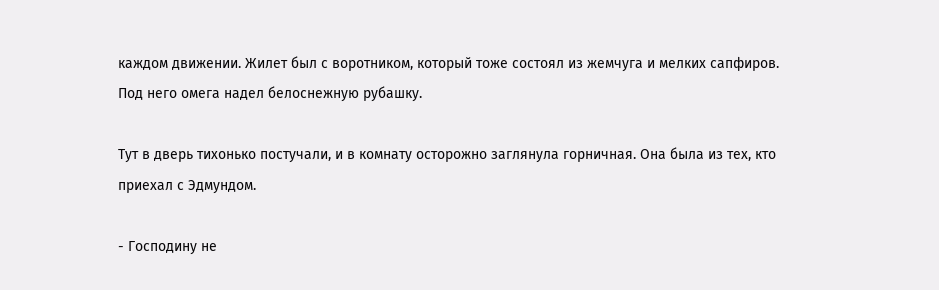каждом движении. Жилет был с воротником, который тоже состоял из жемчуга и мелких сапфиров. Под него омега надел белоснежную рубашку.

Тут в дверь тихонько постучали, и в комнату осторожно заглянула горничная. Она была из тех, кто приехал с Эдмундом.

- Господину не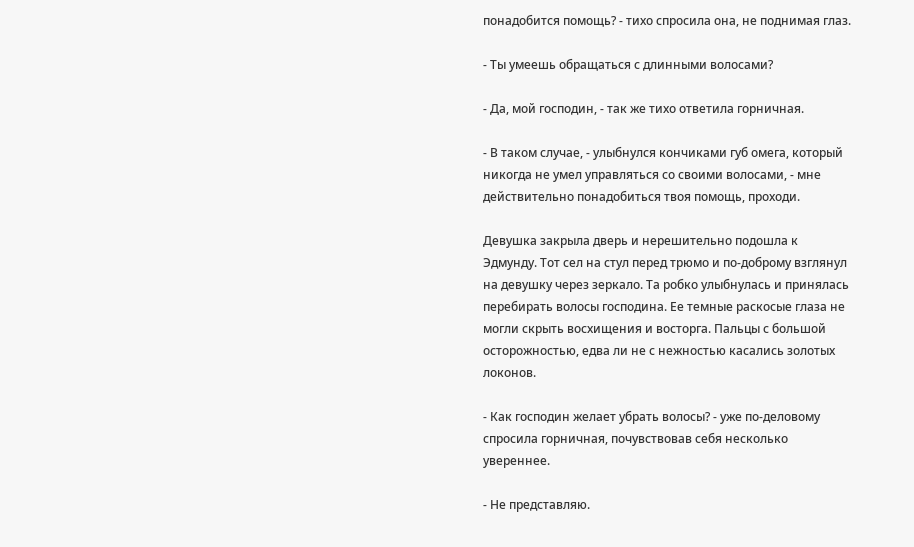понадобится помощь? - тихо спросила она, не поднимая глаз.

- Ты умеешь обращаться с длинными волосами?

- Да, мой господин, - так же тихо ответила горничная.

- В таком случае, - улыбнулся кончиками губ омега, который никогда не умел управляться со своими волосами, - мне действительно понадобиться твоя помощь, проходи.

Девушка закрыла дверь и нерешительно подошла к Эдмунду. Тот сел на стул перед трюмо и по-доброму взглянул на девушку через зеркало. Та робко улыбнулась и принялась перебирать волосы господина. Ее темные раскосые глаза не могли скрыть восхищения и восторга. Пальцы с большой осторожностью, едва ли не с нежностью касались золотых локонов.

- Как господин желает убрать волосы? - уже по-деловому спросила горничная, почувствовав себя несколько увереннее.

- Не представляю.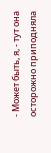- Может быть, я, - тут она осторожно приподняла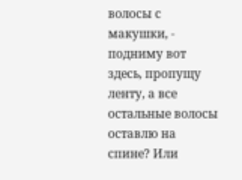волосы с макушки, - подниму вот здесь, пропущу ленту, а все остальные волосы оставлю на спине? Или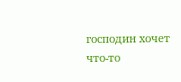господин хочет что-то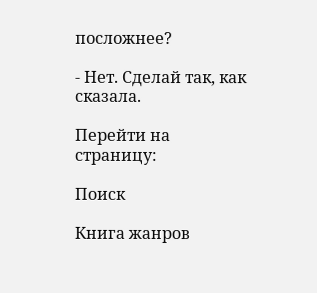посложнее?

- Нет. Сделай так, как сказала.

Перейти на страницу:

Поиск

Книга жанров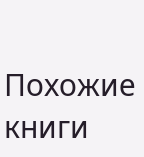Похожие книги